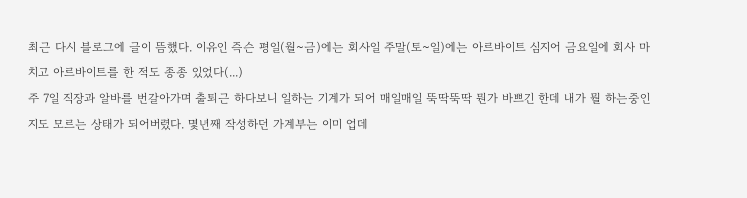최근 다시 블로그에 글이 뜸했다. 이유인 즉슨 평일(월~금)에는 회사일 주말(토~일)에는 아르바이트 심지어 금요일에 회사 마치고 아르바이트를 한 적도 종종 있었다(...)
주 7일 직장과 알바를 번갈아가며 출퇴근 하다보니 일하는 기계가 되어 매일매일 뚝딱뚝딱 뭔가 바쁘긴 한데 내가 뭘 하는중인지도 모르는 상태가 되어버렸다. 몇년째 작성하던 가계부는 이미 업데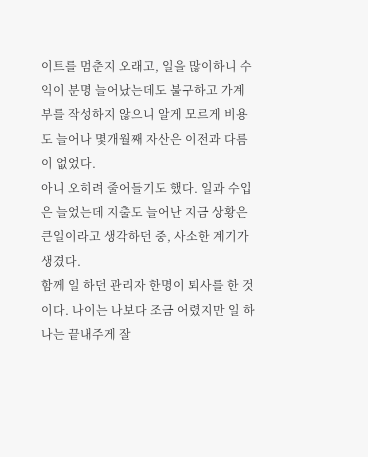이트를 멈춘지 오래고, 일을 많이하니 수익이 분명 늘어났는데도 불구하고 가계부를 작성하지 않으니 알게 모르게 비용도 늘어나 몇개월째 자산은 이전과 다름이 없었다.
아니 오히려 줄어들기도 했다. 일과 수입은 늘었는데 지출도 늘어난 지금 상황은 큰일이라고 생각하던 중, 사소한 계기가 생겼다.
함께 일 하던 관리자 한명이 퇴사를 한 것이다. 나이는 나보다 조금 어렸지만 일 하나는 끝내주게 잘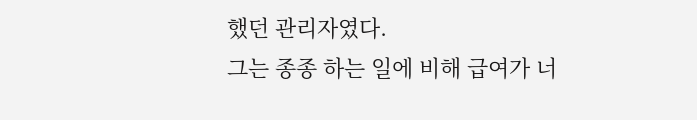했던 관리자였다.
그는 종종 하는 일에 비해 급여가 너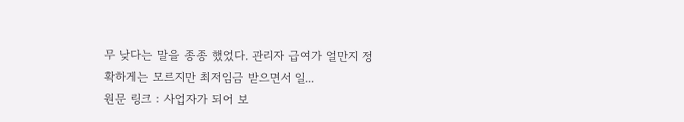무 낮다는 말을 종종 했었다. 관리자 급여가 얼만지 정확하게는 모르지만 최저임금 받으면서 일...
원문 링크 : 사업자가 되어 보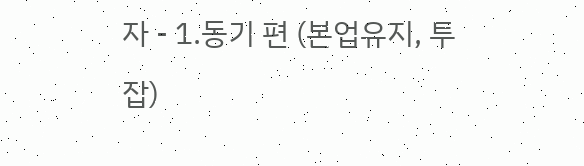자 - 1.동기 편 (본업유지, 투잡)